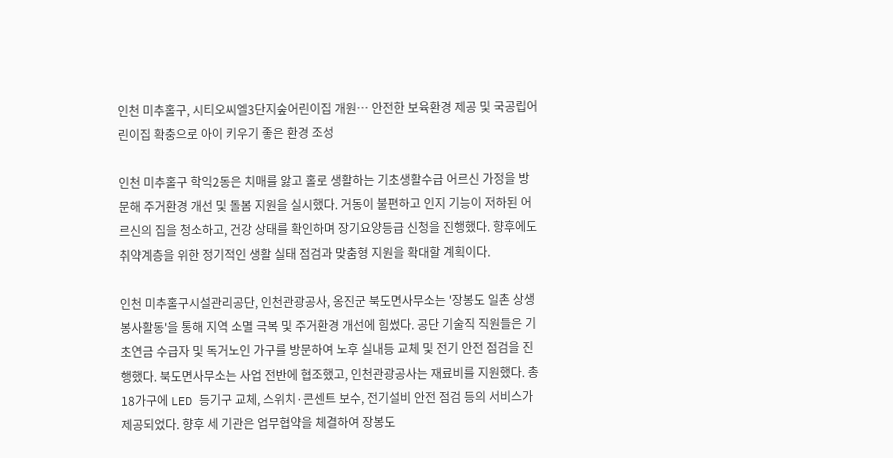인천 미추홀구, 시티오씨엘3단지숲어린이집 개원… 안전한 보육환경 제공 및 국공립어린이집 확충으로 아이 키우기 좋은 환경 조성

인천 미추홀구 학익2동은 치매를 앓고 홀로 생활하는 기초생활수급 어르신 가정을 방문해 주거환경 개선 및 돌봄 지원을 실시했다. 거동이 불편하고 인지 기능이 저하된 어르신의 집을 청소하고, 건강 상태를 확인하며 장기요양등급 신청을 진행했다. 향후에도 취약계층을 위한 정기적인 생활 실태 점검과 맞춤형 지원을 확대할 계획이다.

인천 미추홀구시설관리공단, 인천관광공사, 옹진군 북도면사무소는 '장봉도 일촌 상생 봉사활동'을 통해 지역 소멸 극복 및 주거환경 개선에 힘썼다. 공단 기술직 직원들은 기초연금 수급자 및 독거노인 가구를 방문하여 노후 실내등 교체 및 전기 안전 점검을 진행했다. 북도면사무소는 사업 전반에 협조했고, 인천관광공사는 재료비를 지원했다. 총 18가구에 LED 등기구 교체, 스위치·콘센트 보수, 전기설비 안전 점검 등의 서비스가 제공되었다. 향후 세 기관은 업무협약을 체결하여 장봉도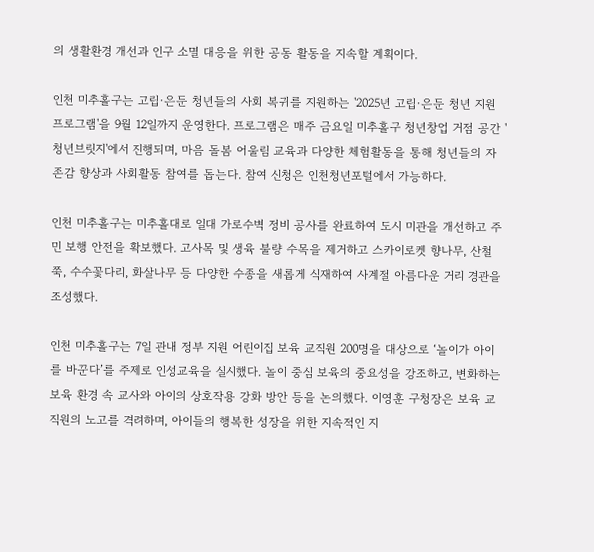의 생활환경 개선과 인구 소멸 대응을 위한 공동 활동을 지속할 계획이다.

인천 미추홀구는 고립·은둔 청년들의 사회 복귀를 지원하는 '2025년 고립·은둔 청년 지원 프로그램'을 9월 12일까지 운영한다. 프로그램은 매주 금요일 미추홀구 청년창업 거점 공간 '청년브릿지'에서 진행되며, 마음 돌봄 어울림 교육과 다양한 체험활동을 통해 청년들의 자존감 향상과 사회활동 참여를 돕는다. 참여 신청은 인천청년포털에서 가능하다.

인천 미추홀구는 미추홀대로 일대 가로수벽 정비 공사를 완료하여 도시 미관을 개선하고 주민 보행 안전을 확보했다. 고사목 및 생육 불량 수목을 제거하고 스카이로켓 향나무, 산철쭉, 수수꽃다리, 화살나무 등 다양한 수종을 새롭게 식재하여 사계절 아름다운 거리 경관을 조성했다.

인천 미추홀구는 7일 관내 정부 지원 어린이집 보육 교직원 200명을 대상으로 ‘놀이가 아이를 바꾼다’를 주제로 인성교육을 실시했다. 놀이 중심 보육의 중요성을 강조하고, 변화하는 보육 환경 속 교사와 아이의 상호작용 강화 방안 등을 논의했다. 이영훈 구청장은 보육 교직원의 노고를 격려하며, 아이들의 행복한 성장을 위한 지속적인 지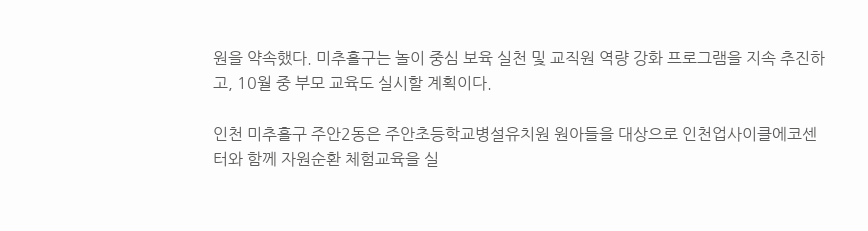원을 약속했다. 미추홀구는 놀이 중심 보육 실천 및 교직원 역량 강화 프로그램을 지속 추진하고, 10월 중 부모 교육도 실시할 계획이다.

인천 미추홀구 주안2동은 주안초등학교병설유치원 원아들을 대상으로 인천업사이클에코센터와 함께 자원순환 체험교육을 실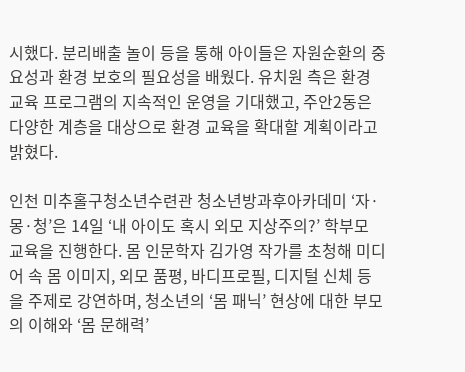시했다. 분리배출 놀이 등을 통해 아이들은 자원순환의 중요성과 환경 보호의 필요성을 배웠다. 유치원 측은 환경 교육 프로그램의 지속적인 운영을 기대했고, 주안2동은 다양한 계층을 대상으로 환경 교육을 확대할 계획이라고 밝혔다.

인천 미추홀구청소년수련관 청소년방과후아카데미 ‘자·몽·청’은 14일 ‘내 아이도 혹시 외모 지상주의?’ 학부모 교육을 진행한다. 몸 인문학자 김가영 작가를 초청해 미디어 속 몸 이미지, 외모 품평, 바디프로필, 디지털 신체 등을 주제로 강연하며, 청소년의 ‘몸 패닉’ 현상에 대한 부모의 이해와 ‘몸 문해력’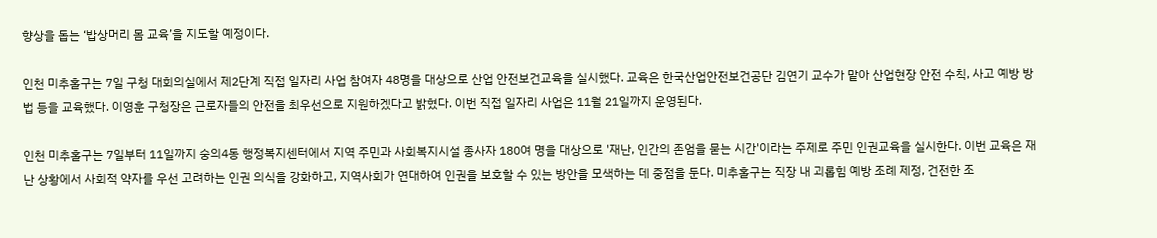향상을 돕는 ‘밥상머리 몸 교육’을 지도할 예정이다.

인천 미추홀구는 7일 구청 대회의실에서 제2단계 직접 일자리 사업 참여자 48명을 대상으로 산업 안전보건교육을 실시했다. 교육은 한국산업안전보건공단 김연기 교수가 맡아 산업현장 안전 수칙, 사고 예방 방법 등을 교육했다. 이영훈 구청장은 근로자들의 안전을 최우선으로 지원하겠다고 밝혔다. 이번 직접 일자리 사업은 11월 21일까지 운영된다.

인천 미추홀구는 7일부터 11일까지 숭의4동 행정복지센터에서 지역 주민과 사회복지시설 종사자 180여 명을 대상으로 '재난, 인간의 존엄을 묻는 시간'이라는 주제로 주민 인권교육을 실시한다. 이번 교육은 재난 상황에서 사회적 약자를 우선 고려하는 인권 의식을 강화하고, 지역사회가 연대하여 인권을 보호할 수 있는 방안을 모색하는 데 중점을 둔다. 미추홀구는 직장 내 괴롭힘 예방 조례 제정, 건전한 조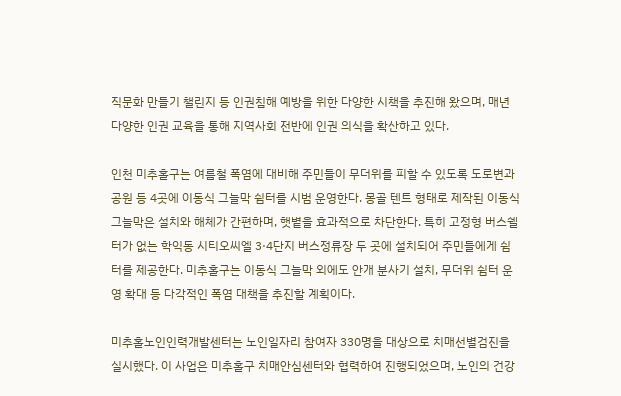직문화 만들기 챌린지 등 인권침해 예방을 위한 다양한 시책을 추진해 왔으며, 매년 다양한 인권 교육을 통해 지역사회 전반에 인권 의식을 확산하고 있다.

인천 미추홀구는 여름철 폭염에 대비해 주민들이 무더위를 피할 수 있도록 도로변과 공원 등 4곳에 이동식 그늘막 쉼터를 시범 운영한다. 몽골 텐트 형태로 제작된 이동식 그늘막은 설치와 해체가 간편하며, 햇볕을 효과적으로 차단한다. 특히 고정형 버스쉘터가 없는 학익동 시티오씨엘 3·4단지 버스정류장 두 곳에 설치되어 주민들에게 쉼터를 제공한다. 미추홀구는 이동식 그늘막 외에도 안개 분사기 설치, 무더위 쉼터 운영 확대 등 다각적인 폭염 대책을 추진할 계획이다.

미추홀노인인력개발센터는 노인일자리 참여자 330명을 대상으로 치매선별검진을 실시했다. 이 사업은 미추홀구 치매안심센터와 협력하여 진행되었으며, 노인의 건강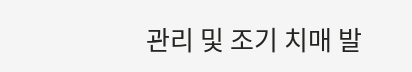관리 및 조기 치매 발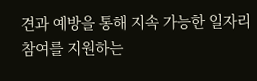견과 예방을 통해 지속 가능한 일자리 참여를 지원하는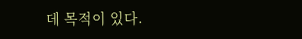데 목적이 있다.